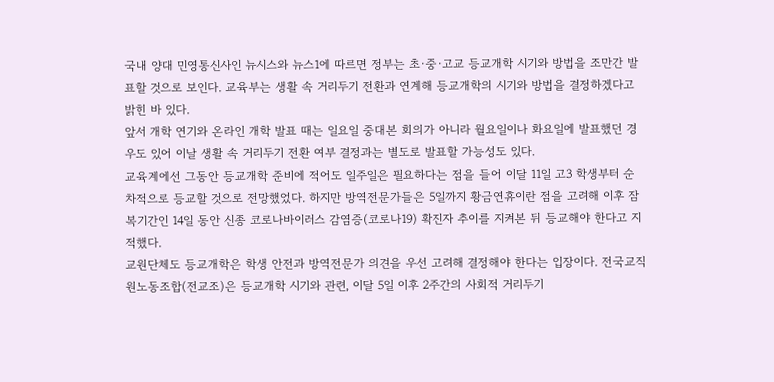국내 양대 민영통신사인 뉴시스와 뉴스1에 따르면 정부는 초·중·고교 등교개학 시기와 방법을 조만간 발표할 것으로 보인다. 교육부는 생활 속 거리두기 전환과 연계해 등교개학의 시기와 방법을 결정하겠다고 밝힌 바 있다.
앞서 개학 연기와 온라인 개학 발표 때는 일요일 중대본 회의가 아니라 월요일이나 화요일에 발표했던 경우도 있어 이날 생활 속 거리두기 전환 여부 결정과는 별도로 발표할 가능성도 있다.
교육계에선 그동안 등교개학 준비에 적어도 일주일은 필요하다는 점을 들어 이달 11일 고3 학생부터 순차적으로 등교할 것으로 전망했었다. 하지만 방역전문가들은 5일까지 황금연휴이란 점을 고려해 이후 잠복기간인 14일 동안 신종 코로나바이러스 감염증(코로나19) 확진자 추이를 지켜본 뒤 등교해야 한다고 지적했다.
교원단체도 등교개학은 학생 안전과 방역전문가 의견을 우선 고려해 결정해야 한다는 입장이다. 전국교직원노동조합(전교조)은 등교개학 시기와 관련, 이달 5일 이후 2주간의 사회적 거리두기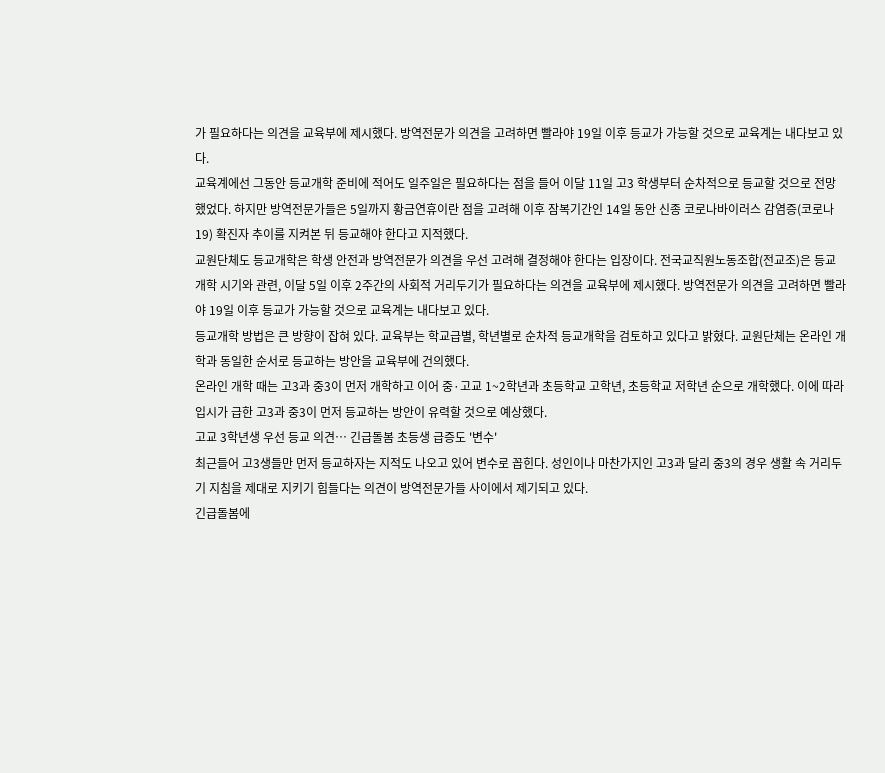가 필요하다는 의견을 교육부에 제시했다. 방역전문가 의견을 고려하면 빨라야 19일 이후 등교가 가능할 것으로 교육계는 내다보고 있다.
교육계에선 그동안 등교개학 준비에 적어도 일주일은 필요하다는 점을 들어 이달 11일 고3 학생부터 순차적으로 등교할 것으로 전망했었다. 하지만 방역전문가들은 5일까지 황금연휴이란 점을 고려해 이후 잠복기간인 14일 동안 신종 코로나바이러스 감염증(코로나19) 확진자 추이를 지켜본 뒤 등교해야 한다고 지적했다.
교원단체도 등교개학은 학생 안전과 방역전문가 의견을 우선 고려해 결정해야 한다는 입장이다. 전국교직원노동조합(전교조)은 등교개학 시기와 관련, 이달 5일 이후 2주간의 사회적 거리두기가 필요하다는 의견을 교육부에 제시했다. 방역전문가 의견을 고려하면 빨라야 19일 이후 등교가 가능할 것으로 교육계는 내다보고 있다.
등교개학 방법은 큰 방향이 잡혀 있다. 교육부는 학교급별, 학년별로 순차적 등교개학을 검토하고 있다고 밝혔다. 교원단체는 온라인 개학과 동일한 순서로 등교하는 방안을 교육부에 건의했다.
온라인 개학 때는 고3과 중3이 먼저 개학하고 이어 중·고교 1~2학년과 초등학교 고학년, 초등학교 저학년 순으로 개학했다. 이에 따라 입시가 급한 고3과 중3이 먼저 등교하는 방안이 유력할 것으로 예상했다.
고교 3학년생 우선 등교 의견… 긴급돌봄 초등생 급증도 '변수'
최근들어 고3생들만 먼저 등교하자는 지적도 나오고 있어 변수로 꼽힌다. 성인이나 마찬가지인 고3과 달리 중3의 경우 생활 속 거리두기 지침을 제대로 지키기 힘들다는 의견이 방역전문가들 사이에서 제기되고 있다.
긴급돌봄에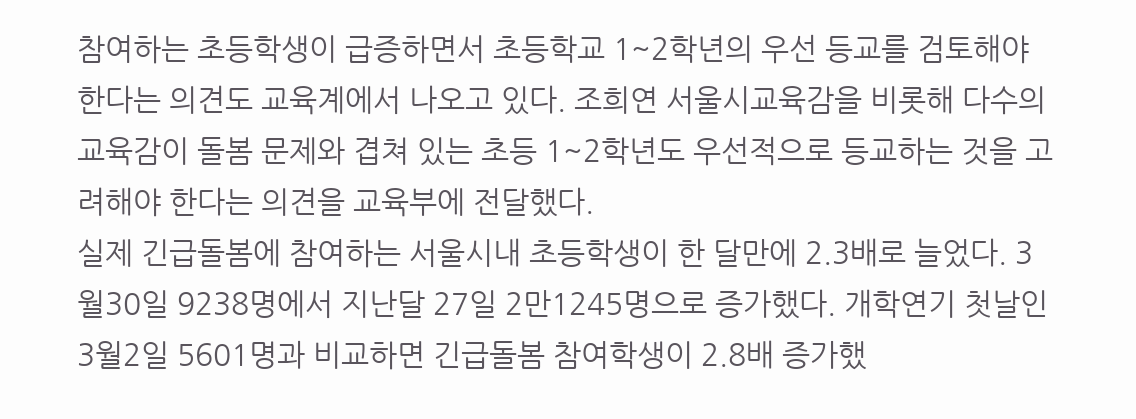참여하는 초등학생이 급증하면서 초등학교 1~2학년의 우선 등교를 검토해야 한다는 의견도 교육계에서 나오고 있다. 조희연 서울시교육감을 비롯해 다수의 교육감이 돌봄 문제와 겹쳐 있는 초등 1~2학년도 우선적으로 등교하는 것을 고려해야 한다는 의견을 교육부에 전달했다.
실제 긴급돌봄에 참여하는 서울시내 초등학생이 한 달만에 2.3배로 늘었다. 3월30일 9238명에서 지난달 27일 2만1245명으로 증가했다. 개학연기 첫날인 3월2일 5601명과 비교하면 긴급돌봄 참여학생이 2.8배 증가했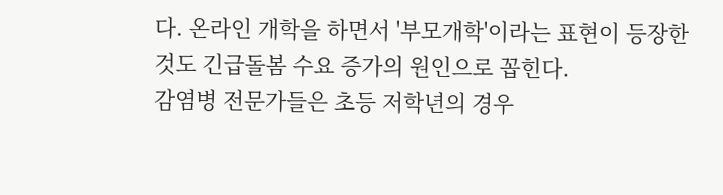다. 온라인 개학을 하면서 '부모개학'이라는 표현이 등장한 것도 긴급돌봄 수요 증가의 원인으로 꼽힌다.
감염병 전문가들은 초등 저학년의 경우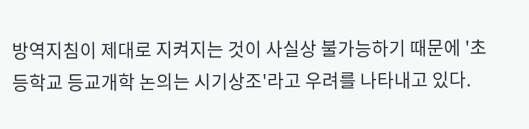방역지침이 제대로 지켜지는 것이 사실상 불가능하기 때문에 '초등학교 등교개학 논의는 시기상조'라고 우려를 나타내고 있다.